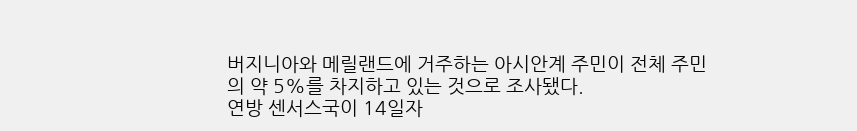버지니아와 메릴랜드에 거주하는 아시안계 주민이 전체 주민의 약 5%를 차지하고 있는 것으로 조사됐다.
연방 센서스국이 14일자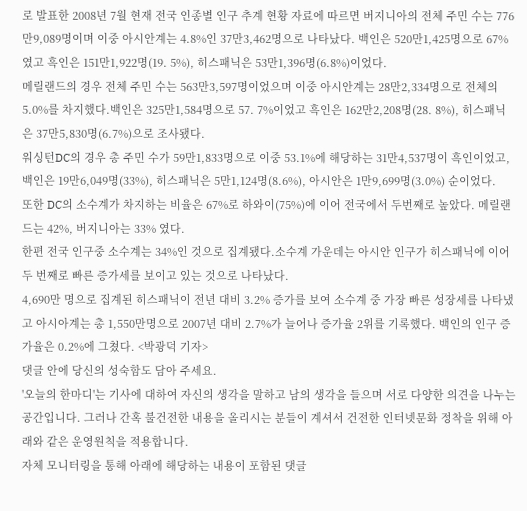로 발표한 2008년 7월 현재 전국 인종별 인구 추계 현황 자료에 따르면 버지니아의 전체 주민 수는 776만9,089명이며 이중 아시안계는 4.8%인 37만3,462명으로 나타났다. 백인은 520만1,425명으로 67%였고 흑인은 151만1,922명(19. 5%), 히스패닉은 53만1,396명(6.8%)이었다.
메릴랜드의 경우 전체 주민 수는 563만3,597명이었으며 이중 아시안계는 28만2,334명으로 전체의 5.0%를 차지했다.백인은 325만1,584명으로 57. 7%이었고 흑인은 162만2,208명(28. 8%), 히스패닉은 37만5,830명(6.7%)으로 조사됐다.
워싱턴DC의 경우 총 주민 수가 59만1,833명으로 이중 53.1%에 해당하는 31만4,537명이 흑인이었고, 백인은 19만6,049명(33%), 히스패닉은 5만1,124명(8.6%), 아시안은 1만9,699명(3.0%) 순이었다.
또한 DC의 소수계가 차지하는 비율은 67%로 하와이(75%)에 이어 전국에서 두번째로 높았다. 메릴랜드는 42%, 버지니아는 33% 였다.
한편 전국 인구중 소수계는 34%인 것으로 집계됐다.소수계 가운데는 아시안 인구가 히스패닉에 이어 두 번째로 빠른 증가세를 보이고 있는 것으로 나타났다.
4,690만 명으로 집계된 히스패닉이 전년 대비 3.2% 증가를 보여 소수계 중 가장 빠른 성장세를 나타냈고 아시아계는 총 1,550만명으로 2007년 대비 2.7%가 늘어나 증가율 2위를 기록했다. 백인의 인구 증가율은 0.2%에 그쳤다. <박광덕 기자>
댓글 안에 당신의 성숙함도 담아 주세요.
'오늘의 한마디'는 기사에 대하여 자신의 생각을 말하고 남의 생각을 들으며 서로 다양한 의견을 나누는 공간입니다. 그러나 간혹 불건전한 내용을 올리시는 분들이 계셔서 건전한 인터넷문화 정착을 위해 아래와 같은 운영원칙을 적용합니다.
자체 모니터링을 통해 아래에 해당하는 내용이 포함된 댓글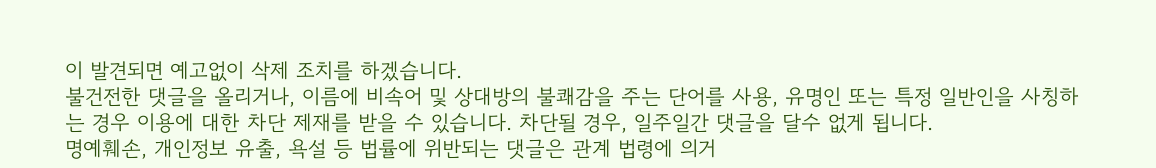이 발견되면 예고없이 삭제 조치를 하겠습니다.
불건전한 댓글을 올리거나, 이름에 비속어 및 상대방의 불쾌감을 주는 단어를 사용, 유명인 또는 특정 일반인을 사칭하는 경우 이용에 대한 차단 제재를 받을 수 있습니다. 차단될 경우, 일주일간 댓글을 달수 없게 됩니다.
명예훼손, 개인정보 유출, 욕설 등 법률에 위반되는 댓글은 관계 법령에 의거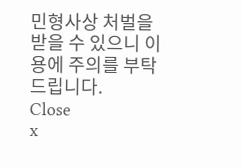민형사상 처벌을 받을 수 있으니 이용에 주의를 부탁드립니다.
Close
x